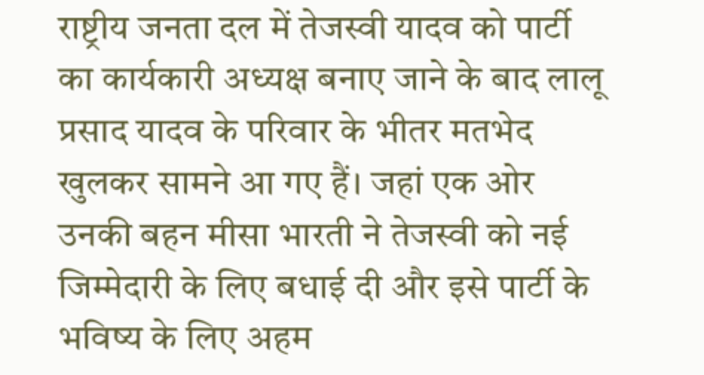राष्ट्रीय जनता दल में तेजस्वी यादव को पार्टी का कार्यकारी अध्यक्ष बनाए जाने के बाद लालू प्रसाद यादव के परिवार के भीतर मतभेद खुलकर सामने आ गए हैं। जहां एक ओर उनकी बहन मीसा भारती ने तेजस्वी को नई जिम्मेदारी के लिए बधाई दी और इसे पार्टी के भविष्य के लिए अहम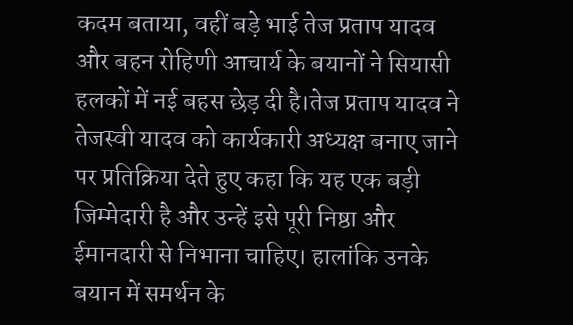कदम बताया, वहीं बड़े भाई तेज प्रताप यादव और बहन रोहिणी आचार्य के बयानों ने सियासी हलकों में नई बहस छेड़ दी है।तेज प्रताप यादव ने तेजस्वी यादव को कार्यकारी अध्यक्ष बनाए जाने पर प्रतिक्रिया देते हुए कहा कि यह एक बड़ी जिम्मेदारी है और उन्हें इसे पूरी निष्ठा और ईमानदारी से निभाना चाहिए। हालांकि उनके बयान में समर्थन के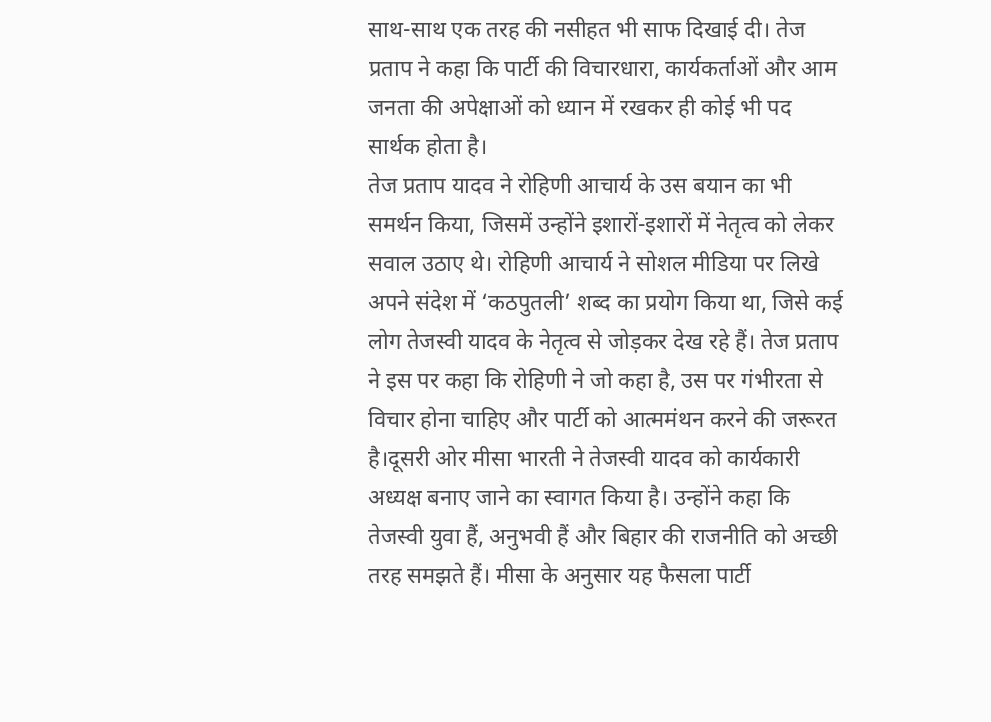साथ-साथ एक तरह की नसीहत भी साफ दिखाई दी। तेज प्रताप ने कहा कि पार्टी की विचारधारा, कार्यकर्ताओं और आम जनता की अपेक्षाओं को ध्यान में रखकर ही कोई भी पद सार्थक होता है।
तेज प्रताप यादव ने रोहिणी आचार्य के उस बयान का भी समर्थन किया, जिसमें उन्होंने इशारों-इशारों में नेतृत्व को लेकर सवाल उठाए थे। रोहिणी आचार्य ने सोशल मीडिया पर लिखे अपने संदेश में ‘कठपुतली’ शब्द का प्रयोग किया था, जिसे कई लोग तेजस्वी यादव के नेतृत्व से जोड़कर देख रहे हैं। तेज प्रताप ने इस पर कहा कि रोहिणी ने जो कहा है, उस पर गंभीरता से विचार होना चाहिए और पार्टी को आत्ममंथन करने की जरूरत है।दूसरी ओर मीसा भारती ने तेजस्वी यादव को कार्यकारी अध्यक्ष बनाए जाने का स्वागत किया है। उन्होंने कहा कि तेजस्वी युवा हैं, अनुभवी हैं और बिहार की राजनीति को अच्छी तरह समझते हैं। मीसा के अनुसार यह फैसला पार्टी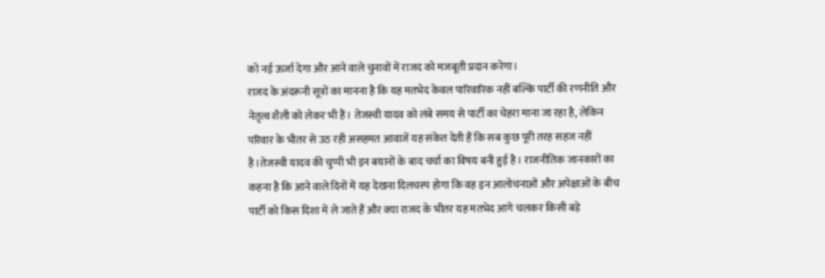को नई ऊर्जा देगा और आने वाले चुनावों में राजद को मजबूती प्रदान करेगा।
राजद के अंदरूनी सूत्रों का मानना है कि यह मतभेद केवल पारिवारिक नहीं बल्कि पार्टी की रणनीति और नेतृत्व शैली को लेकर भी हैं। तेजस्वी यादव को लंबे समय से पार्टी का चेहरा माना जा रहा है, लेकिन परिवार के भीतर से उठ रही असहमत आवाजें यह संकेत देती हैं कि सब कुछ पूरी तरह सहज नहीं है।तेजस्वी यादव की चुप्पी भी इन बयानों के बाद चर्चा का विषय बनी हुई है। राजनीतिक जानकारों का कहना है कि आने वाले दिनों में यह देखना दिलचस्प होगा कि वह इन आलोचनाओं और अपेक्षाओं के बीच पार्टी को किस दिशा में ले जाते हैं और क्या राजद के भीतर यह मतभेद आगे चलकर किसी बड़े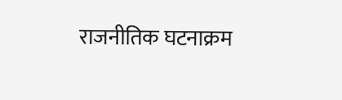राजनीतिक घटनाक्रम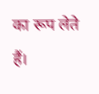का रूप लेते हैं।